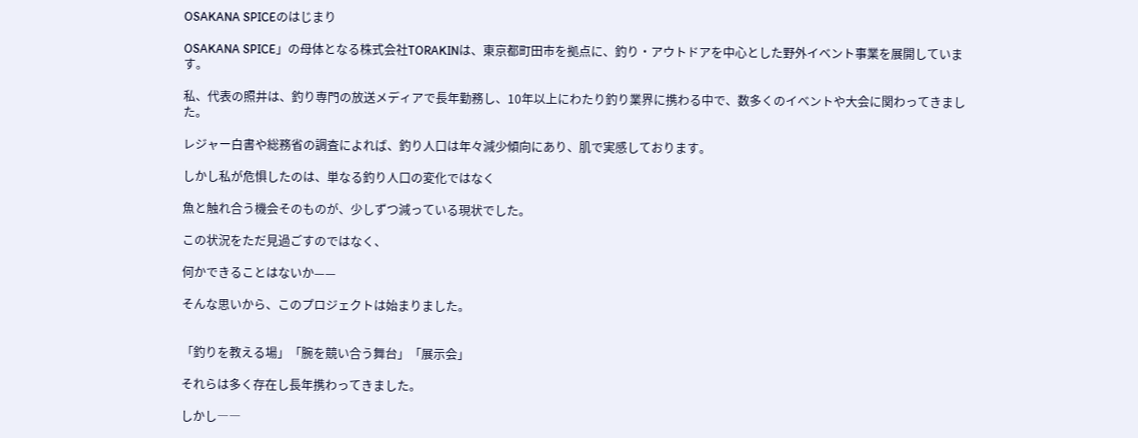OSAKANA SPICEのはじまり

OSAKANA SPICE」の母体となる株式会社TORAKINは、東京都町田市を拠点に、釣り・アウトドアを中心とした野外イベント事業を展開しています。

私、代表の照井は、釣り専門の放送メディアで長年勤務し、10年以上にわたり釣り業界に携わる中で、数多くのイベントや大会に関わってきました。

レジャー白書や総務省の調査によれば、釣り人口は年々減少傾向にあり、肌で実感しております。

しかし私が危惧したのは、単なる釣り人口の変化ではなく

魚と触れ合う機会そのものが、少しずつ減っている現状でした。

この状況をただ見過ごすのではなく、

何かできることはないか——

そんな思いから、このプロジェクトは始まりました。


「釣りを教える場」「腕を競い合う舞台」「展示会」

それらは多く存在し長年携わってきました。

しかし――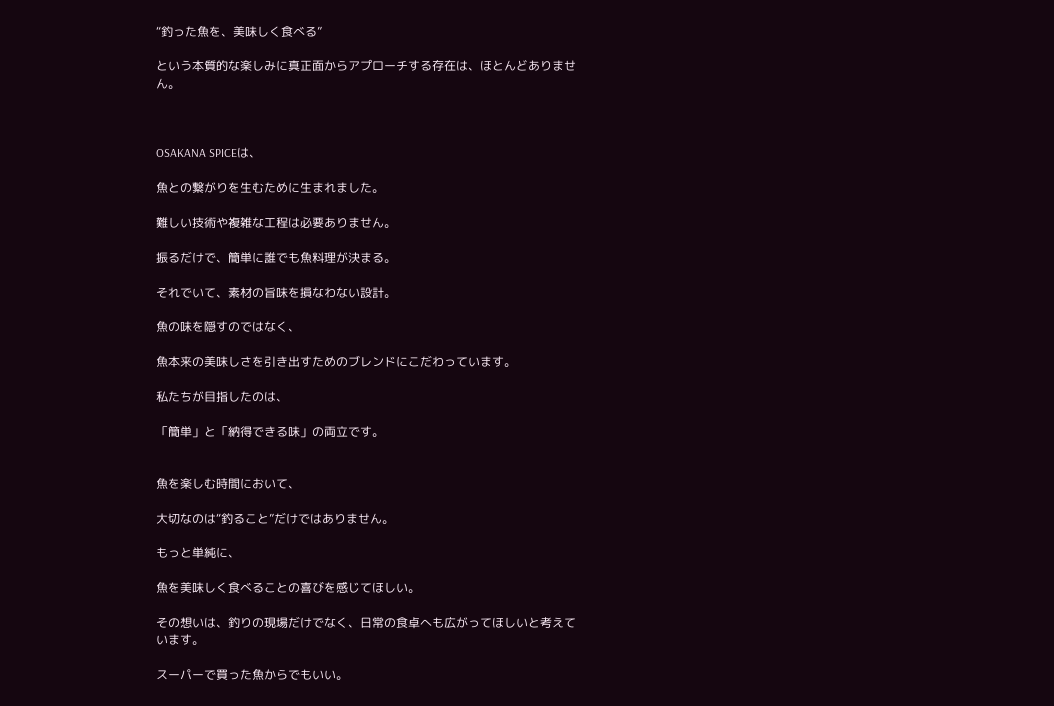“釣った魚を、美味しく食べる”

という本質的な楽しみに真正面からアプローチする存在は、ほとんどありません。



OSAKANA SPICEは、

魚との繋がりを生むために生まれました。

難しい技術や複雑な工程は必要ありません。

振るだけで、簡単に誰でも魚料理が決まる。

それでいて、素材の旨味を損なわない設計。

魚の味を隠すのではなく、

魚本来の美味しさを引き出すためのブレンドにこだわっています。

私たちが目指したのは、

「簡単」と「納得できる味」の両立です。


魚を楽しむ時間において、

大切なのは“釣ること”だけではありません。

もっと単純に、

魚を美味しく食べることの喜びを感じてほしい。

その想いは、釣りの現場だけでなく、日常の食卓へも広がってほしいと考えています。

スーパーで買った魚からでもいい。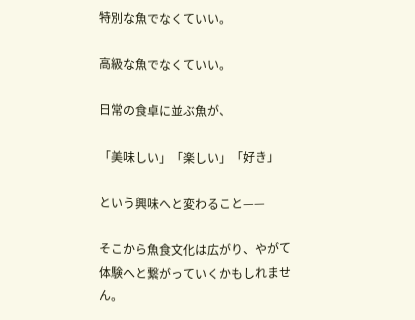特別な魚でなくていい。

高級な魚でなくていい。

日常の食卓に並ぶ魚が、

「美味しい」「楽しい」「好き」

という興味へと変わること——

そこから魚食文化は広がり、やがて体験へと繋がっていくかもしれません。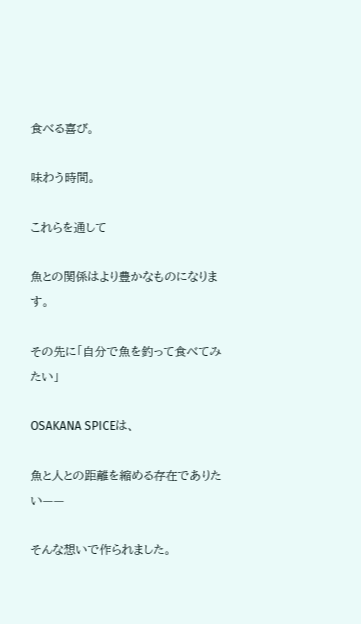食べる喜び。

味わう時間。

これらを通して

魚との関係はより豊かなものになります。

その先に「自分で魚を釣って食べてみたい」

OSAKANA SPICEは、

魚と人との距離を縮める存在でありたい——

そんな想いで作られました。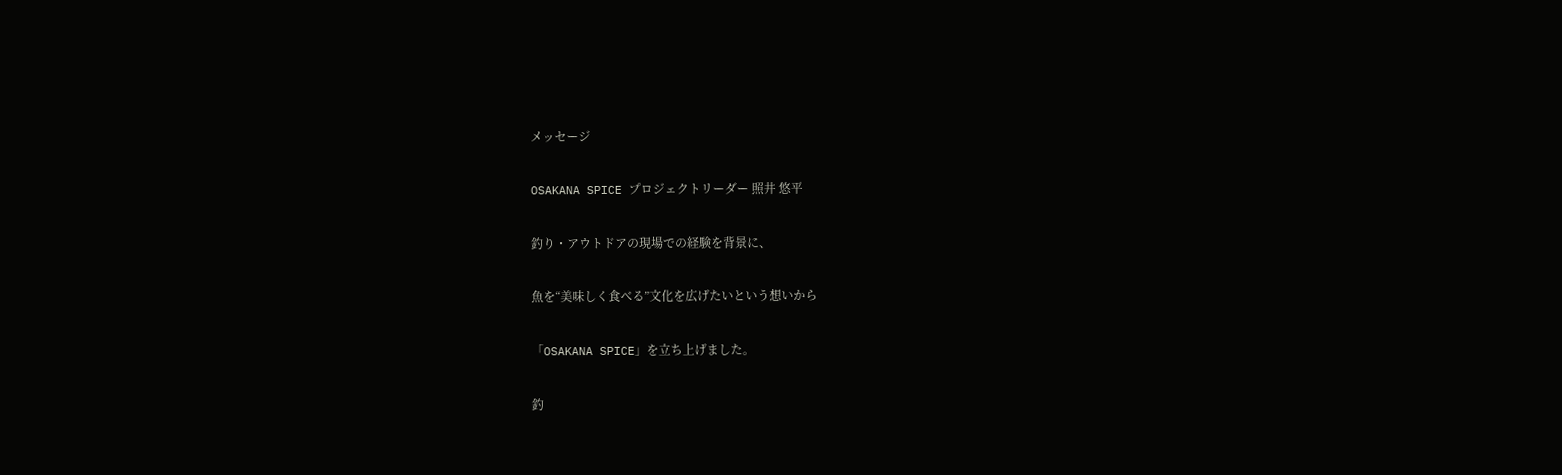メッセージ

OSAKANA SPICE プロジェクトリーダー 照井 悠平

釣り・アウトドアの現場での経験を背景に、

魚を“美味しく食べる”文化を広げたいという想いから

「OSAKANA SPICE」を立ち上げました。

釣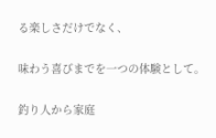る楽しさだけでなく、

味わう喜びまでを一つの体験として。

釣り人から家庭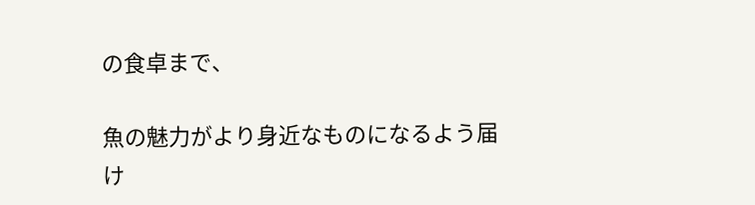の食卓まで、

魚の魅力がより身近なものになるよう届け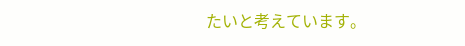たいと考えています。